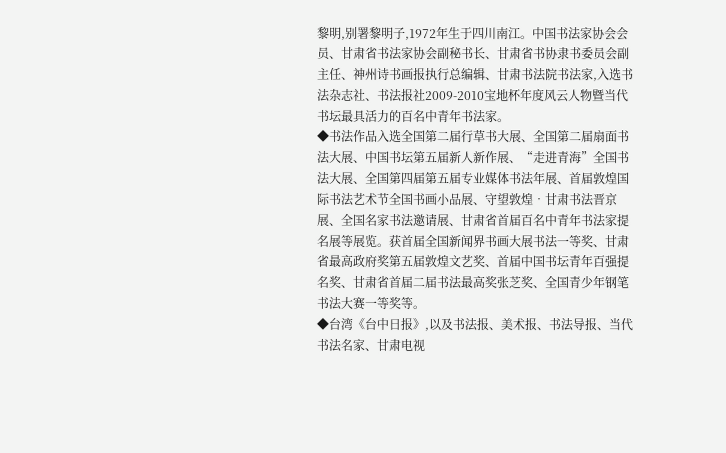黎明,别署黎明子,1972年生于四川南江。中国书法家协会会员、甘肃省书法家协会副秘书长、甘肃省书协隶书委员会副主任、神州诗书画报执行总编辑、甘肃书法院书法家,入选书法杂志社、书法报社2009-2010宝地杯年度风云人物暨当代书坛最具活力的百名中青年书法家。
◆书法作品入选全国第二届行草书大展、全国第二届扇面书法大展、中国书坛第五届新人新作展、“走进青海”全国书法大展、全国第四届第五届专业媒体书法年展、首届敦煌国际书法艺术节全国书画小品展、守望敦煌•甘肃书法晋京展、全国名家书法邀请展、甘肃省首届百名中青年书法家提名展等展览。获首届全国新闻界书画大展书法一等奖、甘肃省最高政府奖第五届敦煌文艺奖、首届中国书坛青年百强提名奖、甘肃省首届二届书法最高奖张芝奖、全国青少年钢笔书法大赛一等奖等。
◆台湾《台中日报》,以及书法报、美术报、书法导报、当代书法名家、甘肃电视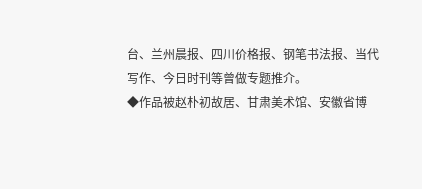台、兰州晨报、四川价格报、钢笔书法报、当代写作、今日时刊等曾做专题推介。
◆作品被赵朴初故居、甘肃美术馆、安徽省博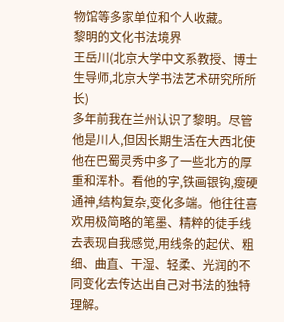物馆等多家单位和个人收藏。
黎明的文化书法境界
王岳川(北京大学中文系教授、博士生导师,北京大学书法艺术研究所所长)
多年前我在兰州认识了黎明。尽管他是川人,但因长期生活在大西北使他在巴蜀灵秀中多了一些北方的厚重和浑朴。看他的字,铁画银钩,瘦硬通神,结构复杂,变化多端。他往往喜欢用极简略的笔墨、精粹的徒手线去表现自我感觉,用线条的起伏、粗细、曲直、干湿、轻柔、光润的不同变化去传达出自己对书法的独特理解。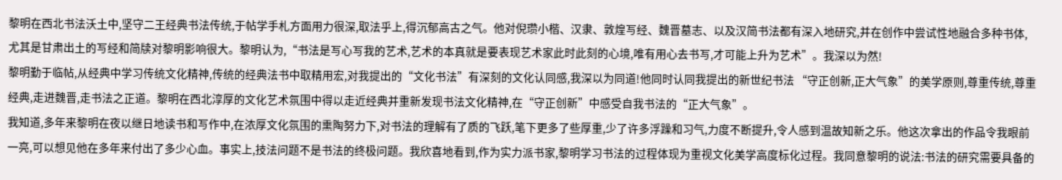黎明在西北书法沃土中,坚守二王经典书法传统,于帖学手札方面用力很深,取法乎上,得沉郁高古之气。他对倪瓒小楷、汉隶、敦煌写经、魏晋墓志、以及汉简书法都有深入地研究,并在创作中尝试性地融合多种书体,尤其是甘肃出土的写经和简牍对黎明影响很大。黎明认为,“书法是写心写我的艺术,艺术的本真就是要表现艺术家此时此刻的心境,唯有用心去书写,才可能上升为艺术”。我深以为然!
黎明勤于临帖,从经典中学习传统文化精神,传统的经典法书中取精用宏,对我提出的“文化书法”有深刻的文化认同感,我深以为同道!他同时认同我提出的新世纪书法 “守正创新,正大气象”的美学原则,尊重传统,尊重经典,走进魏晋,走书法之正道。黎明在西北淳厚的文化艺术氛围中得以走近经典并重新发现书法文化精神,在“守正创新”中感受自我书法的“正大气象”。
我知道,多年来黎明在夜以继日地读书和写作中,在浓厚文化氛围的熏陶努力下,对书法的理解有了质的飞跃,笔下更多了些厚重,少了许多浮躁和习气,力度不断提升,令人感到温故知新之乐。他这次拿出的作品令我眼前一亮,可以想见他在多年来付出了多少心血。事实上,技法问题不是书法的终极问题。我欣喜地看到,作为实力派书家,黎明学习书法的过程体现为重视文化美学高度标化过程。我同意黎明的说法:书法的研究需要具备的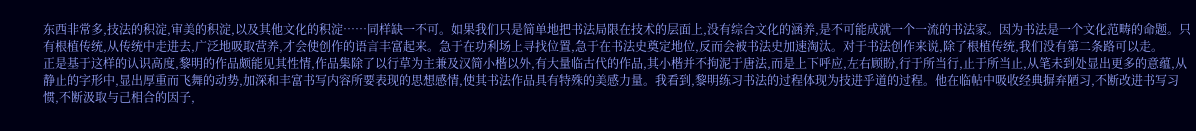东西非常多,技法的积淀,审美的积淀,以及其他文化的积淀……同样缺一不可。如果我们只是简单地把书法局限在技术的层面上,没有综合文化的涵养,是不可能成就一个一流的书法家。因为书法是一个文化范畴的命题。只有根植传统,从传统中走进去,广泛地吸取营养,才会使创作的语言丰富起来。急于在功利场上寻找位置,急于在书法史奠定地位,反而会被书法史加速淘汰。对于书法创作来说,除了根植传统,我们没有第二条路可以走。
正是基于这样的认识高度,黎明的作品颇能见其性情,作品集除了以行草为主兼及汉简小楷以外,有大量临古代的作品,其小楷并不拘泥于唐法,而是上下呼应,左右顾盼,行于所当行,止于所当止,从笔未到处显出更多的意蕴,从静止的字形中,显出厚重而飞舞的动势,加深和丰富书写内容所要表现的思想感情,使其书法作品具有特殊的美感力量。我看到,黎明练习书法的过程体现为技进乎道的过程。他在临帖中吸收经典摒弃陋习,不断改进书写习惯,不断汲取与己相合的因子,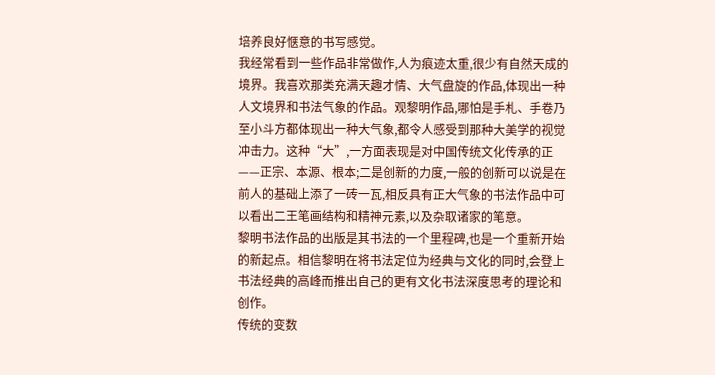培养良好惬意的书写感觉。
我经常看到一些作品非常做作,人为痕迹太重,很少有自然天成的境界。我喜欢那类充满天趣才情、大气盘旋的作品,体现出一种人文境界和书法气象的作品。观黎明作品,哪怕是手札、手卷乃至小斗方都体现出一种大气象,都令人感受到那种大美学的视觉冲击力。这种“大”,一方面表现是对中国传统文化传承的正——正宗、本源、根本;二是创新的力度,一般的创新可以说是在前人的基础上添了一砖一瓦,相反具有正大气象的书法作品中可以看出二王笔画结构和精神元素,以及杂取诸家的笔意。
黎明书法作品的出版是其书法的一个里程碑,也是一个重新开始的新起点。相信黎明在将书法定位为经典与文化的同时,会登上书法经典的高峰而推出自己的更有文化书法深度思考的理论和创作。
传统的变数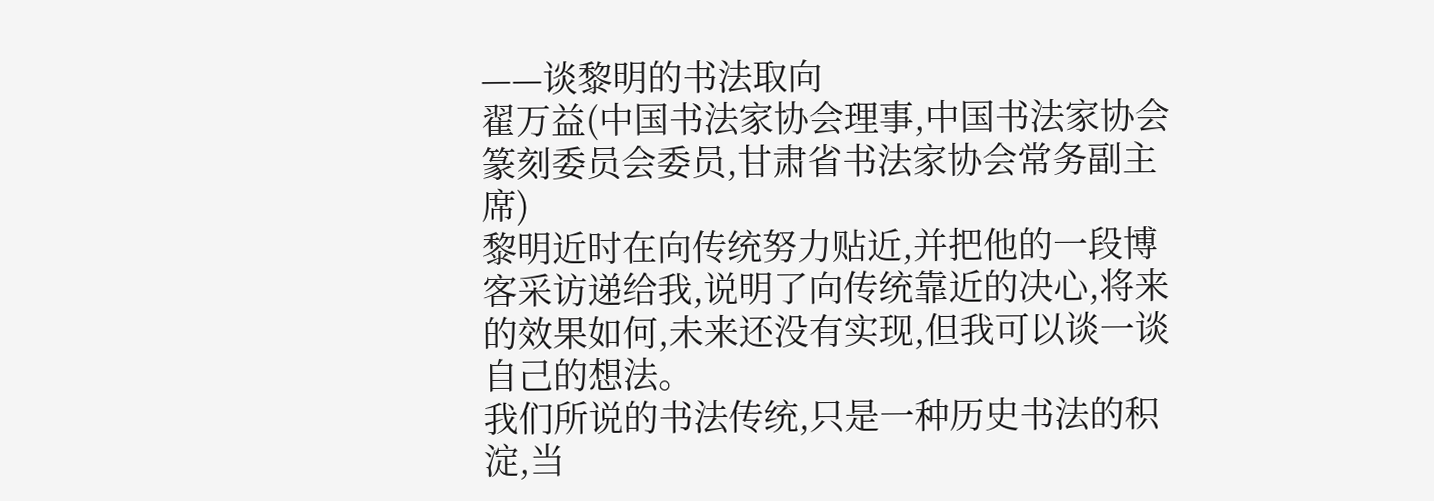——谈黎明的书法取向
翟万益(中国书法家协会理事,中国书法家协会篆刻委员会委员,甘肃省书法家协会常务副主席)
黎明近时在向传统努力贴近,并把他的一段博客采访递给我,说明了向传统靠近的决心,将来的效果如何,未来还没有实现,但我可以谈一谈自己的想法。
我们所说的书法传统,只是一种历史书法的积淀,当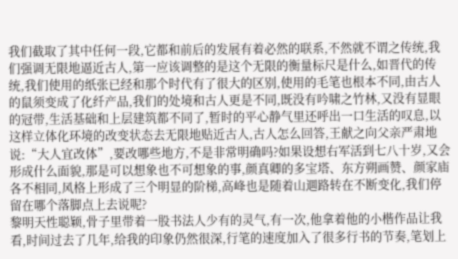我们截取了其中任何一段,它都和前后的发展有着必然的联系,不然就不谓之传统,我们强调无限地逼近古人,第一应该调整的是这个无限的衡量标尺是什么,如晋代的传统,我们使用的纸张已经和那个时代有了很大的区别,使用的毛笔也根本不同,由古人的鼠须变成了化纤产品,我们的处境和古人更是不同,既没有吟啸之竹林,又没有显眼的冠带,生活基础和上层建筑都不同了,暂时的平心静气里还呼出一口生活的叹息,以这样立体化环境的改变状态去无限地贴近古人,古人怎么回答,王献之向父亲严肃地说:“大人宜改体”,要改哪些地方,不是非常明确吗?如果设想右军活到七八十岁,又会形成什么面貌,那是可以想象也不可想象的事,颜真卿的多宝塔、东方朔画赞、颜家庙各不相同,风格上形成了三个明显的阶梯,高峰也是随着山逥路转在不断变化,我们停留在哪个落脚点上去说呢?
黎明天性聪颖,骨子里带着一股书法人少有的灵气,有一次,他拿着他的小楷作品让我看,时间过去了几年,给我的印象仍然很深,行笔的速度加入了很多行书的节奏,笔划上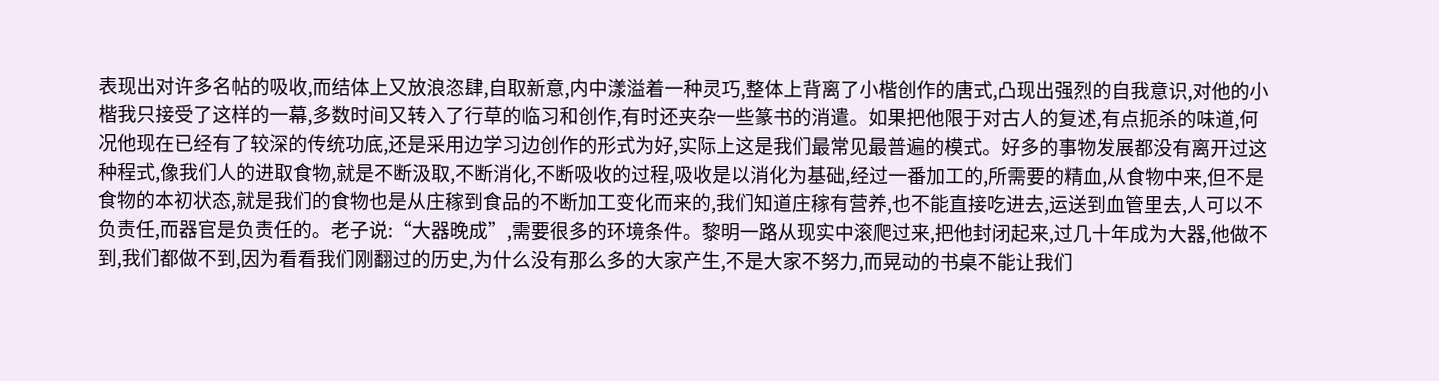表现出对许多名帖的吸收,而结体上又放浪恣肆,自取新意,内中漾溢着一种灵巧,整体上背离了小楷创作的唐式,凸现出强烈的自我意识,对他的小楷我只接受了这样的一幕,多数时间又转入了行草的临习和创作,有时还夹杂一些篆书的消遣。如果把他限于对古人的复述,有点扼杀的味道,何况他现在已经有了较深的传统功底,还是采用边学习边创作的形式为好,实际上这是我们最常见最普遍的模式。好多的事物发展都没有离开过这种程式,像我们人的进取食物,就是不断汲取,不断消化,不断吸收的过程,吸收是以消化为基础,经过一番加工的,所需要的精血,从食物中来,但不是食物的本初状态,就是我们的食物也是从庄稼到食品的不断加工变化而来的,我们知道庄稼有营养,也不能直接吃进去,运送到血管里去,人可以不负责任,而器官是负责任的。老子说:“大器晚成”,需要很多的环境条件。黎明一路从现实中滚爬过来,把他封闭起来,过几十年成为大器,他做不到,我们都做不到,因为看看我们刚翻过的历史,为什么没有那么多的大家产生,不是大家不努力,而晃动的书桌不能让我们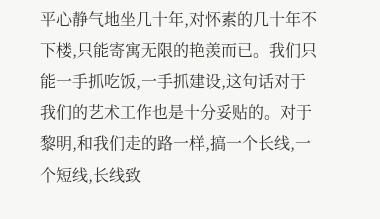平心静气地坐几十年,对怀素的几十年不下楼,只能寄寓无限的艳羡而已。我们只能一手抓吃饭,一手抓建设,这句话对于我们的艺术工作也是十分妥贴的。对于黎明,和我们走的路一样,搞一个长线,一个短线,长线致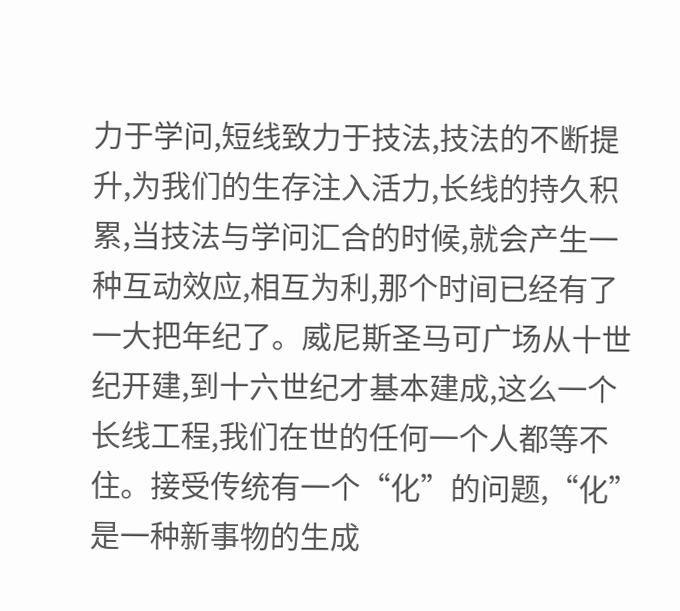力于学问,短线致力于技法,技法的不断提升,为我们的生存注入活力,长线的持久积累,当技法与学问汇合的时候,就会产生一种互动效应,相互为利,那个时间已经有了一大把年纪了。威尼斯圣马可广场从十世纪开建,到十六世纪才基本建成,这么一个长线工程,我们在世的任何一个人都等不住。接受传统有一个“化”的问题,“化”是一种新事物的生成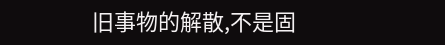旧事物的解散,不是固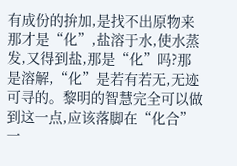有成份的拚加,是找不出原物来那才是“化”,盐溶于水,使水蒸发,又得到盐,那是“化”吗?那是溶解,“化”是若有若无,无迹可寻的。黎明的智慧完全可以做到这一点,应该落脚在“化合”一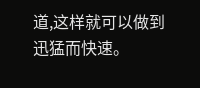道,这样就可以做到迅猛而快速。